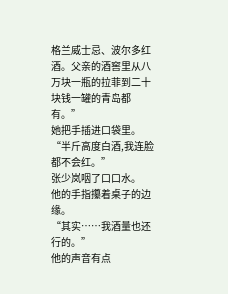格兰威士忌、波尔多红酒。父亲的酒窖里从八万块一瓶的拉菲到二十块钱一罐的青岛都有。”
她把手插进口袋里。
“半斤高度白酒,我连脸都不会红。”
张少岚咽了口口水。
他的手指攥着桌子的边缘。
“其实……我酒量也还行的。”
他的声音有点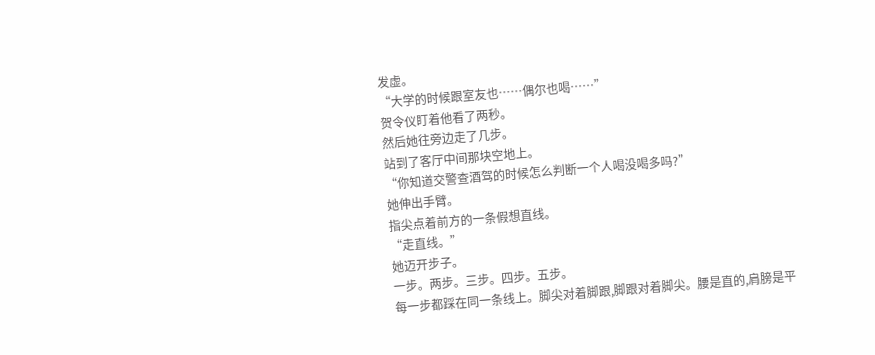发虚。
“大学的时候跟室友也……偶尔也喝……”
贺令仪盯着他看了两秒。
然后她往旁边走了几步。
站到了客厅中间那块空地上。
“你知道交警查酒驾的时候怎么判断一个人喝没喝多吗?”
她伸出手臂。
指尖点着前方的一条假想直线。
“走直线。”
她迈开步子。
一步。两步。三步。四步。五步。
每一步都踩在同一条线上。脚尖对着脚跟,脚跟对着脚尖。腰是直的,肩膀是平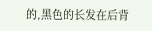的,黑色的长发在后背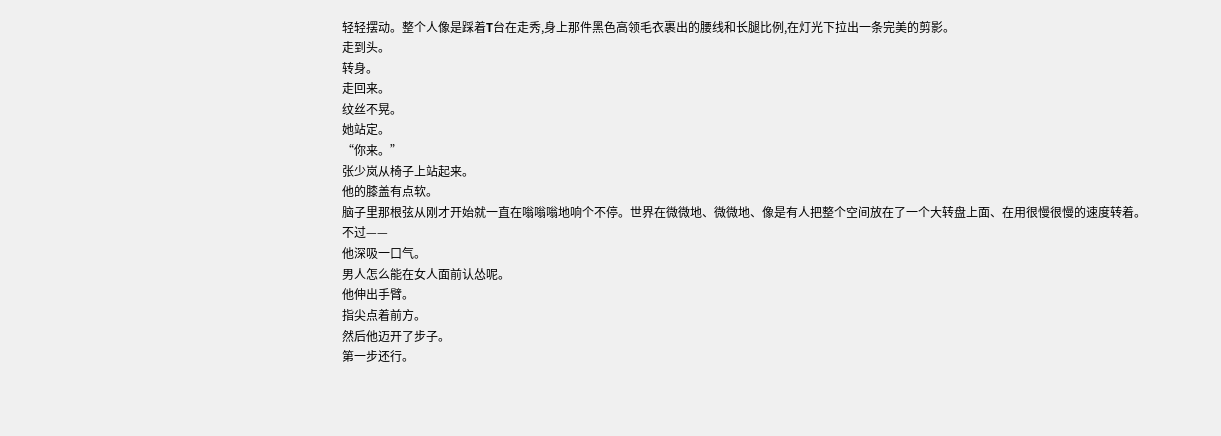轻轻摆动。整个人像是踩着T台在走秀,身上那件黑色高领毛衣裹出的腰线和长腿比例,在灯光下拉出一条完美的剪影。
走到头。
转身。
走回来。
纹丝不晃。
她站定。
“你来。”
张少岚从椅子上站起来。
他的膝盖有点软。
脑子里那根弦从刚才开始就一直在嗡嗡嗡地响个不停。世界在微微地、微微地、像是有人把整个空间放在了一个大转盘上面、在用很慢很慢的速度转着。
不过——
他深吸一口气。
男人怎么能在女人面前认怂呢。
他伸出手臂。
指尖点着前方。
然后他迈开了步子。
第一步还行。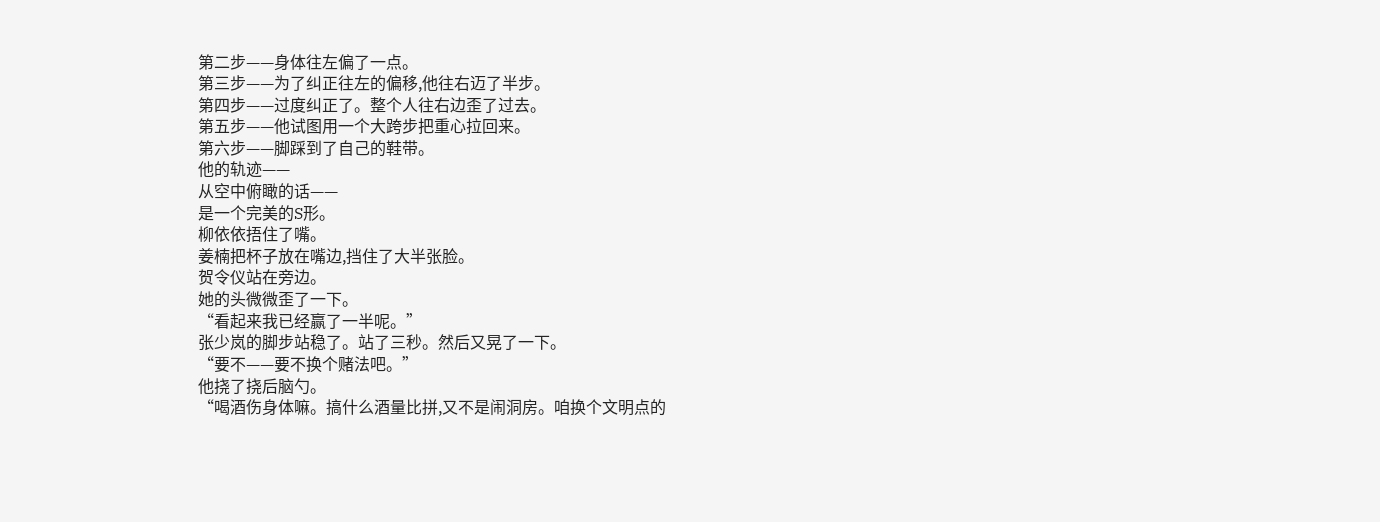第二步——身体往左偏了一点。
第三步——为了纠正往左的偏移,他往右迈了半步。
第四步——过度纠正了。整个人往右边歪了过去。
第五步——他试图用一个大跨步把重心拉回来。
第六步——脚踩到了自己的鞋带。
他的轨迹——
从空中俯瞰的话——
是一个完美的S形。
柳依依捂住了嘴。
姜楠把杯子放在嘴边,挡住了大半张脸。
贺令仪站在旁边。
她的头微微歪了一下。
“看起来我已经赢了一半呢。”
张少岚的脚步站稳了。站了三秒。然后又晃了一下。
“要不——要不换个赌法吧。”
他挠了挠后脑勺。
“喝酒伤身体嘛。搞什么酒量比拼,又不是闹洞房。咱换个文明点的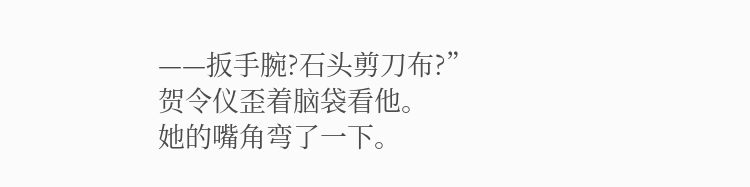——扳手腕?石头剪刀布?”
贺令仪歪着脑袋看他。
她的嘴角弯了一下。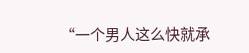“一个男人这么快就承